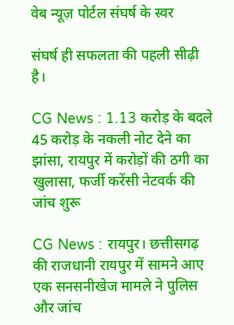वेब न्यूज़ पोर्टल संघर्ष के स्वर

संघर्ष ही सफलता की पहली सीढ़ी है।

CG News : 1.13 करोड़ के बदले 45 करोड़ के नकली नोट देने का झांसा, रायपुर में करोड़ों की ठगी का खुलासा, फर्जी करेंसी नेटवर्क की जांच शुरू

CG News : रायपुर। छत्तीसगढ़ की राजधानी रायपुर में सामने आए एक सनसनीखेज मामले ने पुलिस और जांच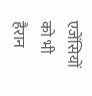एजेंसियों को भी हैरान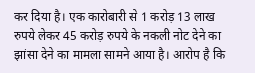कर दिया है। एक कारोबारी से 1 करोड़ 13 लाख रुपये लेकर 45 करोड़ रुपये के नकली नोट देने का झांसा देने का मामला सामने आया है। आरोप है कि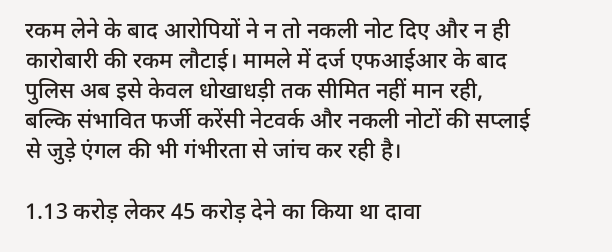रकम लेने के बाद आरोपियों ने न तो नकली नोट दिए और न ही कारोबारी की रकम लौटाई। मामले में दर्ज एफआईआर के बाद पुलिस अब इसे केवल धोखाधड़ी तक सीमित नहीं मान रही, बल्कि संभावित फर्जी करेंसी नेटवर्क और नकली नोटों की सप्लाई से जुड़े एंगल की भी गंभीरता से जांच कर रही है।

1.13 करोड़ लेकर 45 करोड़ देने का किया था दावा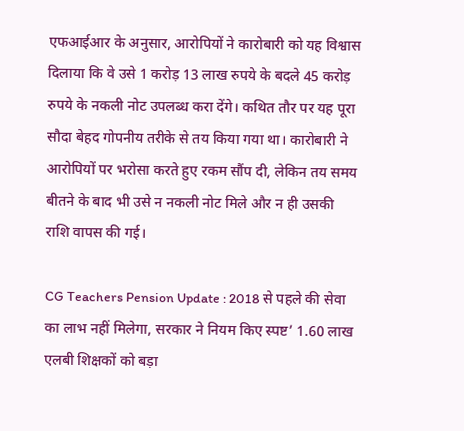एफआईआर के अनुसार, आरोपियों ने कारोबारी को यह विश्वास दिलाया कि वे उसे 1 करोड़ 13 लाख रुपये के बदले 45 करोड़ रुपये के नकली नोट उपलब्ध करा देंगे। कथित तौर पर यह पूरा सौदा बेहद गोपनीय तरीके से तय किया गया था। कारोबारी ने आरोपियों पर भरोसा करते हुए रकम सौंप दी, लेकिन तय समय बीतने के बाद भी उसे न नकली नोट मिले और न ही उसकी राशि वापस की गई।

CG Teachers Pension Update : 2018 से पहले की सेवा का लाभ नहीं मिलेगा, सरकार ने नियम किए स्पष्ट’ 1.60 लाख एलबी शिक्षकों को बड़ा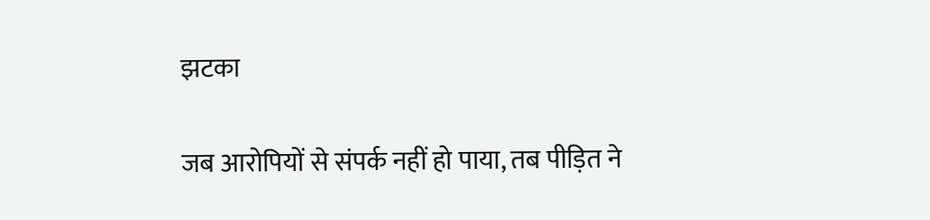झटका

जब आरोपियों से संपर्क नहीं हो पाया, तब पीड़ित ने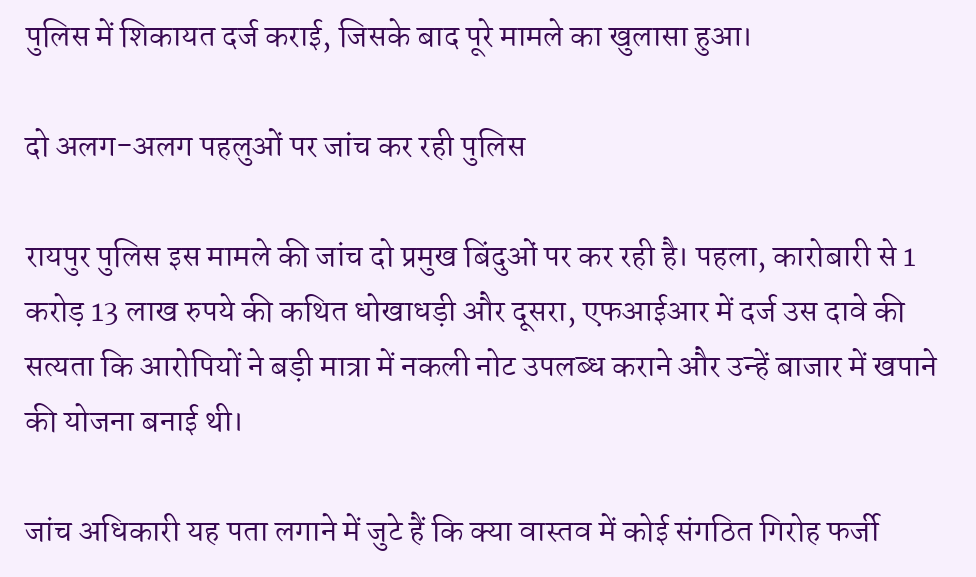पुलिस में शिकायत दर्ज कराई, जिसके बाद पूरे मामले का खुलासा हुआ।

दो अलग-अलग पहलुओं पर जांच कर रही पुलिस

रायपुर पुलिस इस मामले की जांच दो प्रमुख बिंदुओं पर कर रही है। पहला, कारोबारी से 1 करोड़ 13 लाख रुपये की कथित धोखाधड़ी और दूसरा, एफआईआर में दर्ज उस दावे की सत्यता कि आरोपियों ने बड़ी मात्रा में नकली नोट उपलब्ध कराने और उन्हें बाजार में खपाने की योजना बनाई थी।

जांच अधिकारी यह पता लगाने में जुटे हैं कि क्या वास्तव में कोई संगठित गिरोह फर्जी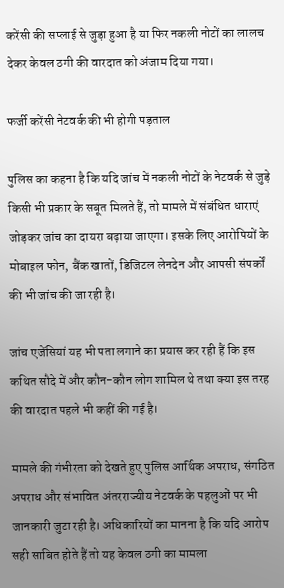करेंसी की सप्लाई से जुड़ा हुआ है या फिर नकली नोटों का लालच देकर केवल ठगी की वारदात को अंजाम दिया गया।

फर्जी करेंसी नेटवर्क की भी होगी पड़ताल

पुलिस का कहना है कि यदि जांच में नकली नोटों के नेटवर्क से जुड़े किसी भी प्रकार के सबूत मिलते हैं, तो मामले में संबंधित धाराएं जोड़कर जांच का दायरा बढ़ाया जाएगा। इसके लिए आरोपियों के मोबाइल फोन, बैंक खातों, डिजिटल लेनदेन और आपसी संपर्कों की भी जांच की जा रही है।

जांच एजेंसियां यह भी पता लगाने का प्रयास कर रही हैं कि इस कथित सौदे में और कौन-कौन लोग शामिल थे तथा क्या इस तरह की वारदात पहले भी कहीं की गई है।

मामले की गंभीरता को देखते हुए पुलिस आर्थिक अपराध, संगठित अपराध और संभावित अंतरराज्यीय नेटवर्क के पहलुओं पर भी जानकारी जुटा रही है। अधिकारियों का मानना है कि यदि आरोप सही साबित होते हैं तो यह केवल ठगी का मामला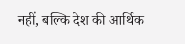नहीं, बल्कि देश की आर्थिक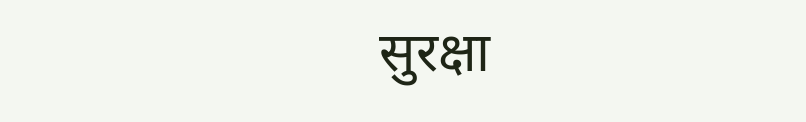सुरक्षा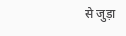से जुड़ा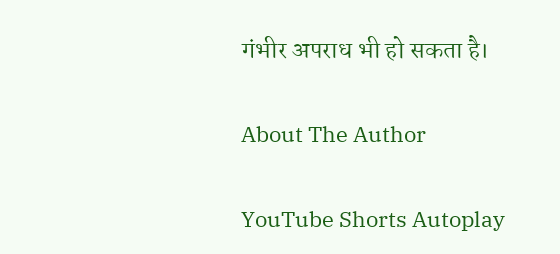गंभीर अपराध भी हो सकता है।

About The Author

YouTube Shorts Autoplay